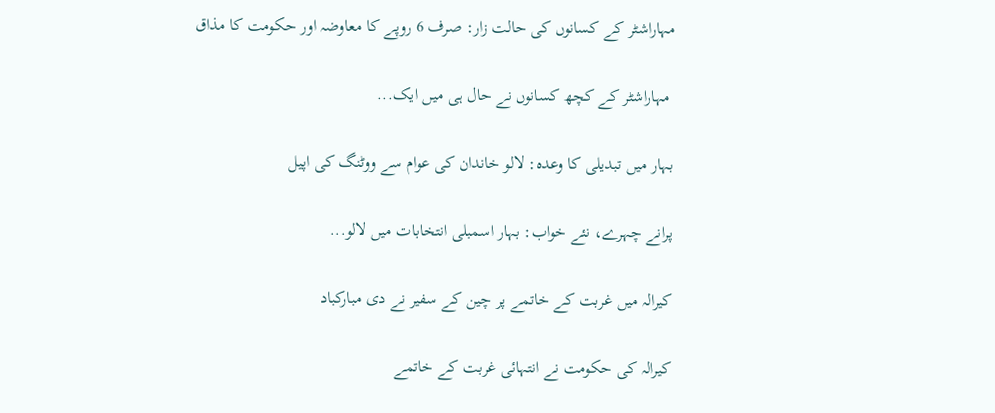مہاراشٹر کے کسانوں کی حالت زار: صرف 6 روپے کا معاوضہ اور حکومت کا مذاق

 مہاراشٹر کے کچھ کسانوں نے حال ہی میں ایک...

بہار میں تبدیلی کا وعدہ: لالو خاندان کی عوام سے ووٹنگ کی اپیل

پرانے چہرے، نئے خواب: بہار اسمبلی انتخابات میں لالو...

کیرالہ میں غربت کے خاتمے پر چین کے سفیر نے دی مبارکباد

کیرالہ کی حکومت نے انتہائی غربت کے خاتمے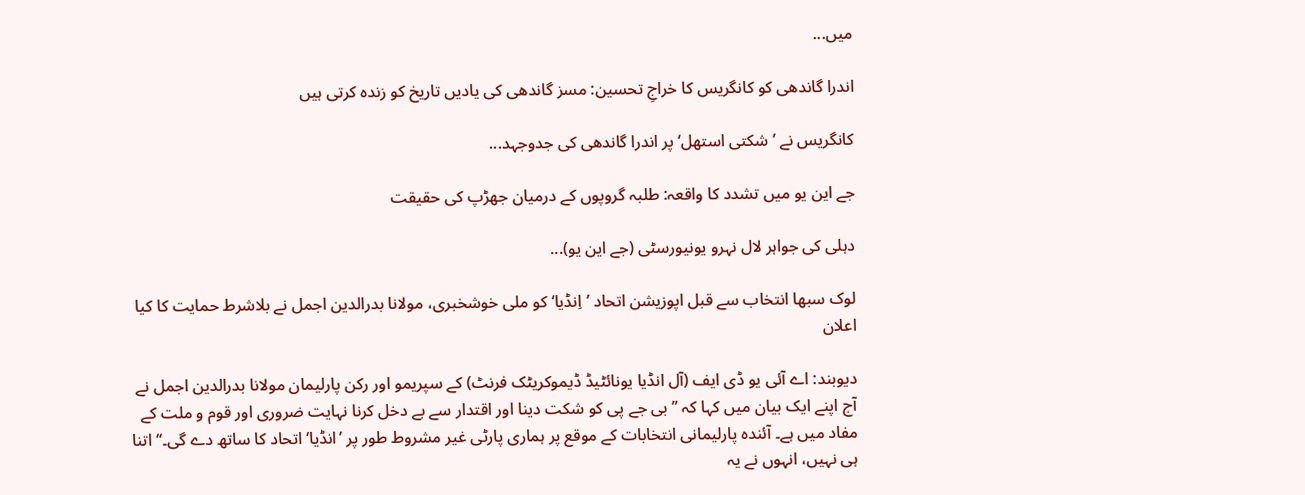میں...

اندرا گاندھی کو کانگریس کا خراجِ تحسین: مسز گاندھی کی یادیں تاریخ کو زندہ کرتی ہیں

کانگریس نے ’شکتی استھل‘ پر اندرا گاندھی کی جدوجہد...

جے این یو میں تشدد کا واقعہ: طلبہ گروپوں کے درمیان جھڑپ کی حقیقت

دہلی کی جواہر لال نہرو یونیورسٹی (جے این یو)...

لوک سبھا انتخاب سے قبل اپوزیشن اتحاد ’اِنڈیا‘ کو ملی خوشخبری، مولانا بدرالدین اجمل نے بلاشرط حمایت کا کیا اعلان

دیوبند: اے آئی یو ڈی ایف (آل انڈیا یونائٹیڈ ڈیموکریٹک فرنٹ) کے سپریمو اور رکن پارلیمان مولانا بدرالدین اجمل نے آج اپنے ایک بیان میں کہا کہ ’’بی جے پی کو شکت دینا اور اقتدار سے بے دخل کرنا نہایت ضروری اور قوم و ملت کے مفاد میں ہے۔ آئندہ پارلیمانی انتخابات کے موقع پر ہماری پارٹی غیر مشروط طور پر ’انڈیا‘ اتحاد کا ساتھ دے گی۔‘‘ اتنا ہی نہیں، انہوں نے یہ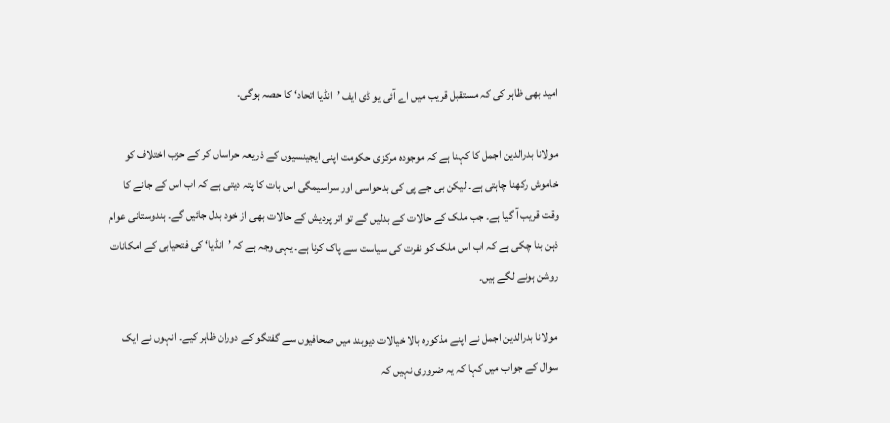امید بھی ظاہر کی کہ مستقبل قریب میں اے آئی یو ڈی ایف ’انڈیا اتحاد‘ کا حصہ ہوگی۔

مولانا بدرالدین اجمل کا کہنا ہے کہ موجودہ مرکزی حکومت اپنی ایجینسیوں کے ذریعہ حراساں کر کے حزب اختلاف کو خاموش رکھنا چاہتی ہے۔ لیکن بی جے پی کی بدحواسی اور سراسیمگی اس بات کا پتہ دیتی ہے کہ اب اس کے جانے کا وقت قریب آ گیا ہے۔ جب ملک کے حالات کے بدلیں گے تو اتر پردیش کے حالات بھی از خود بدل جائیں گے۔ ہندوستانی عوام ذہن بنا چکی ہے کہ اب اس ملک کو نفرت کی سیاست سے پاک کرنا ہے۔ یہی وجہ ہے کہ ’انڈیا‘ کی فتحیابی کے امکانات روشن ہونے لگے ہیں۔

مولانا بدرالدین اجمل نے اپنے مذکورہ بالا خیالات دیوبند میں صحافیوں سے گفتگو کے دوران ظاہر کیے۔ انہوں نے ایک سوال کے جواب میں کہا کہ یہ ضروری نہیں کہ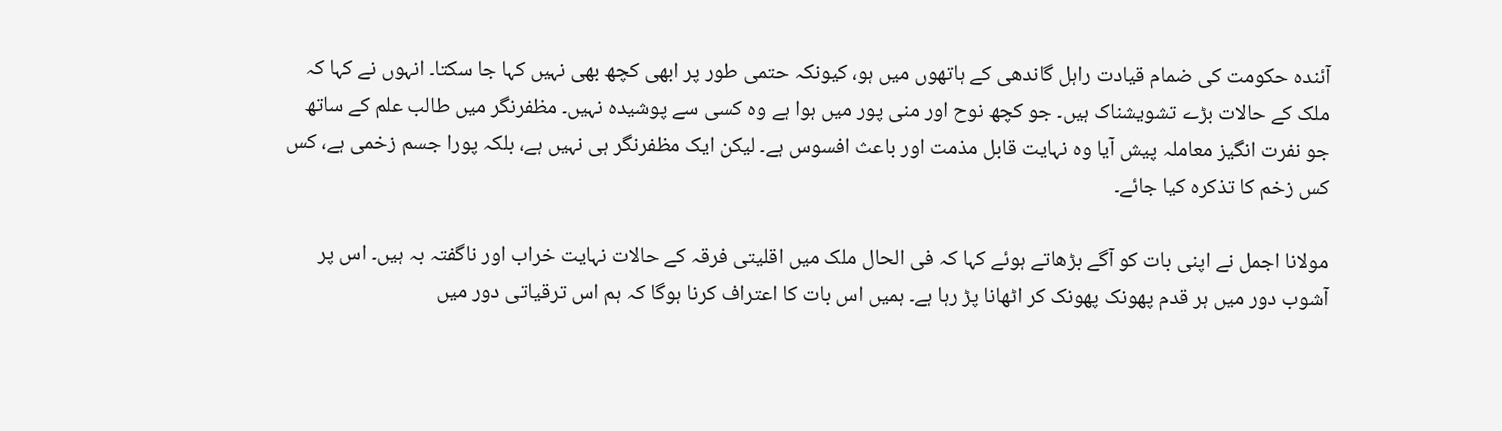آئندہ حکومت کی ضمام قیادت راہل گاندھی کے ہاتھوں میں ہو، کیونکہ حتمی طور پر ابھی کچھ بھی نہیں کہا جا سکتا۔ انہوں نے کہا کہ ملک کے حالات بڑے تشویشناک ہیں۔ جو کچھ نوح اور منی پور میں ہوا ہے وہ کسی سے پوشیدہ نہیں۔ مظفرنگر میں طالب علم کے ساتھ جو نفرت انگیز معاملہ پیش آیا وہ نہایت قابل مذمت اور باعث افسوس ہے۔ لیکن ایک مظفرنگر ہی نہیں ہے، بلکہ پورا جسم زخمی ہے، کس کس زخم کا تذکرہ کیا جائے۔

مولانا اجمل نے اپنی بات کو آگے بڑھاتے ہوئے کہا کہ فی الحال ملک میں اقلیتی فرقہ کے حالات نہایت خراب اور ناگفتہ بہ ہیں۔ اس پر آشوب دور میں ہر قدم پھونک پھونک کر اٹھانا پڑ رہا ہے۔ ہمیں اس بات کا اعتراف کرنا ہوگا کہ ہم اس ترقیاتی دور میں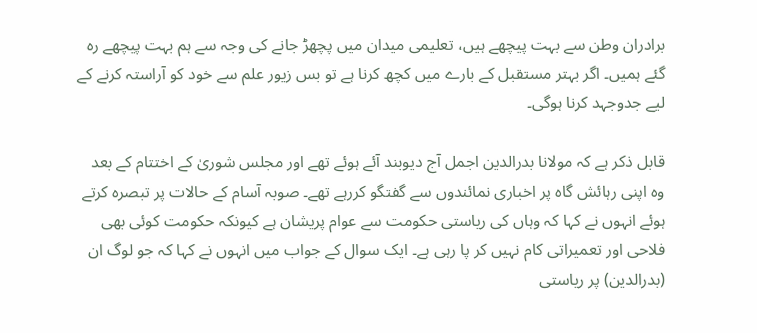برادران وطن سے بہت پیچھے ہیں، تعلیمی میدان میں پچھڑ جانے کی وجہ سے ہم بہت پیچھے رہ گئے ہمیں۔ اگر بہتر مستقبل کے بارے میں کچھ کرنا ہے تو بس زیور علم سے خود کو آراستہ کرنے کے لیے جدوجہد کرنا ہوگی۔

قابل ذکر ہے کہ مولانا بدرالدین اجمل آج دیوبند آئے ہوئے تھے اور مجلس شوریٰ کے اختتام کے بعد وہ اپنی رہائش گاہ پر اخباری نمائندوں سے گفتگو کررہے تھے۔ صوبہ آسام کے حالات پر تبصرہ کرتے ہوئے انہوں نے کہا کہ وہاں کی ریاستی حکومت سے عوام پریشان ہے کیونکہ حکومت کوئی بھی فلاحی اور تعمیراتی کام نہیں کر پا رہی ہے۔ ایک سوال کے جواب میں انہوں نے کہا کہ جو لوگ ان (بدرالدین) پر ریاستی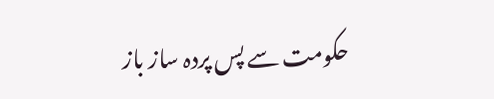حکومت سے پس پردہ ساز باز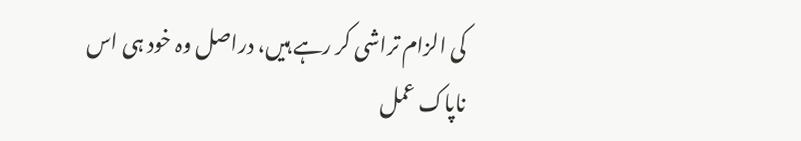کی الزام تراشی کر رہے ہیں، دراصل وہ خود ہی اس ناپاک عمل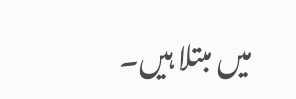میں مبتلا ہیں۔